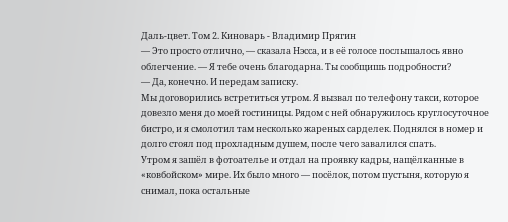Даль-цвет. Том 2. Киноварь - Владимир Прягин
— Это просто отлично, — сказала Нэсса, и в её голосе послышалось явно облегчение. — Я тебе очень благодарна. Ты сообщишь подробности?
— Да, конечно. И передам записку.
Мы договорились встретиться утром. Я вызвал по телефону такси, которое довезло меня до моей гостиницы. Рядом с ней обнаружилось круглосуточное бистро, и я смолотил там несколько жареных сарделек. Поднялся в номер и долго стоял под прохладным душем, после чего завалился спать.
Утром я зашёл в фотоателье и отдал на проявку кадры, нащёлканные в «ковбойском» мире. Их было много — посёлок, потом пустыня, которую я снимал, пока остальные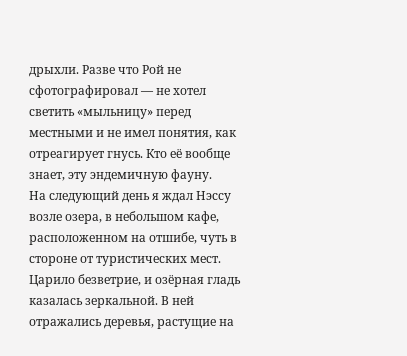дрыхли. Разве что Рой не сфотографировал — не хотел светить «мыльницу» перед местными и не имел понятия, как отреагирует гнусь. Кто её вообще знает, эту эндемичную фауну.
На следующий день я ждал Нэссу возле озера, в небольшом кафе, расположенном на отшибе, чуть в стороне от туристических мест. Царило безветрие, и озёрная гладь казалась зеркальной. В ней отражались деревья, растущие на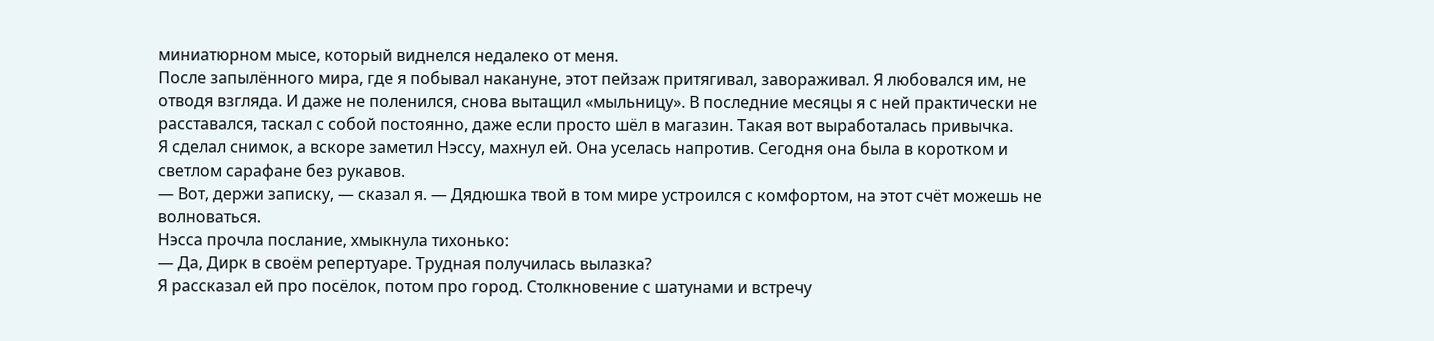миниатюрном мысе, который виднелся недалеко от меня.
После запылённого мира, где я побывал накануне, этот пейзаж притягивал, завораживал. Я любовался им, не отводя взгляда. И даже не поленился, снова вытащил «мыльницу». В последние месяцы я с ней практически не расставался, таскал с собой постоянно, даже если просто шёл в магазин. Такая вот выработалась привычка.
Я сделал снимок, а вскоре заметил Нэссу, махнул ей. Она уселась напротив. Сегодня она была в коротком и светлом сарафане без рукавов.
— Вот, держи записку, — сказал я. — Дядюшка твой в том мире устроился с комфортом, на этот счёт можешь не волноваться.
Нэсса прочла послание, хмыкнула тихонько:
— Да, Дирк в своём репертуаре. Трудная получилась вылазка?
Я рассказал ей про посёлок, потом про город. Столкновение с шатунами и встречу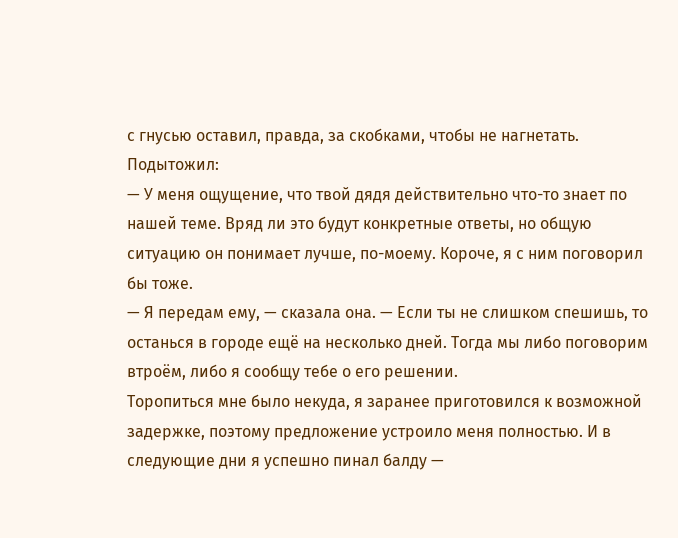с гнусью оставил, правда, за скобками, чтобы не нагнетать. Подытожил:
— У меня ощущение, что твой дядя действительно что-то знает по нашей теме. Вряд ли это будут конкретные ответы, но общую ситуацию он понимает лучше, по-моему. Короче, я с ним поговорил бы тоже.
— Я передам ему, — сказала она. — Если ты не слишком спешишь, то останься в городе ещё на несколько дней. Тогда мы либо поговорим втроём, либо я сообщу тебе о его решении.
Торопиться мне было некуда, я заранее приготовился к возможной задержке, поэтому предложение устроило меня полностью. И в следующие дни я успешно пинал балду —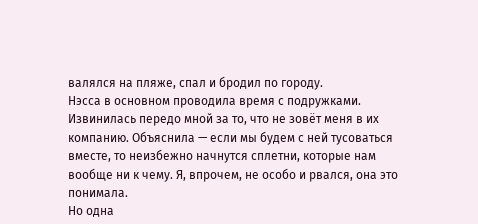валялся на пляже, спал и бродил по городу.
Нэсса в основном проводила время с подружками. Извинилась передо мной за то, что не зовёт меня в их компанию. Объяснила — если мы будем с ней тусоваться вместе, то неизбежно начнутся сплетни, которые нам вообще ни к чему. Я, впрочем, не особо и рвался, она это понимала.
Но одна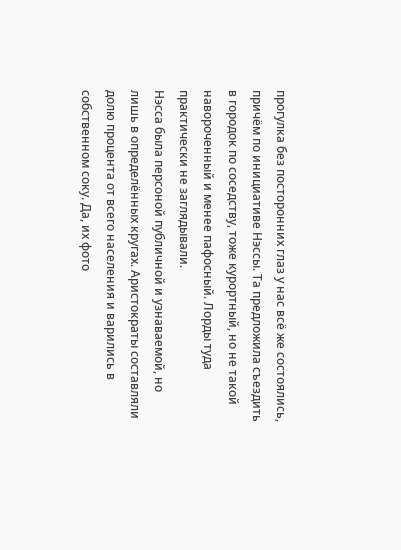прогулка без посторонних глаз у нас всё же состоялись, причём по инициативе Нэссы. Та предложила съездить в городок по соседству, тоже курортный, но не такой навороченный и менее пафосный. Лорды туда практически не заглядывали.
Нэсса была персоной публичной и узнаваемой, но лишь в определённых кругах. Аристократы составляли долю процента от всего населения и варились в собственном соку. Да, их фото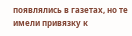появлялись в газетах, но те имели привязку к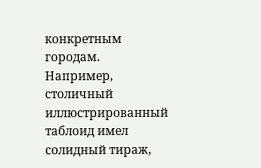конкретным городам.
Например, столичный иллюстрированный таблоид имел солидный тираж,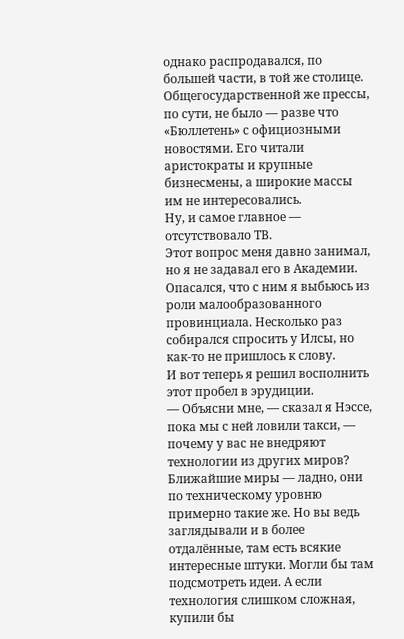однако распродавался, по большей части, в той же столице. Общегосударственной же прессы, по сути, не было — разве что «Бюллетень» с официозными новостями. Его читали аристократы и крупные бизнесмены, а широкие массы им не интересовались.
Ну, и самое главное — отсутствовало ТВ.
Этот вопрос меня давно занимал, но я не задавал его в Академии. Опасался, что с ним я выбьюсь из роли малообразованного провинциала. Несколько раз собирался спросить у Илсы, но как-то не пришлось к слову.
И вот теперь я решил восполнить этот пробел в эрудиции.
— Объясни мне, — сказал я Нэссе, пока мы с ней ловили такси, — почему у вас не внедряют технологии из других миров? Ближайшие миры — ладно, они по техническому уровню примерно такие же. Но вы ведь заглядывали и в более отдалённые, там есть всякие интересные штуки. Могли бы там подсмотреть идеи. А если технология слишком сложная, купили бы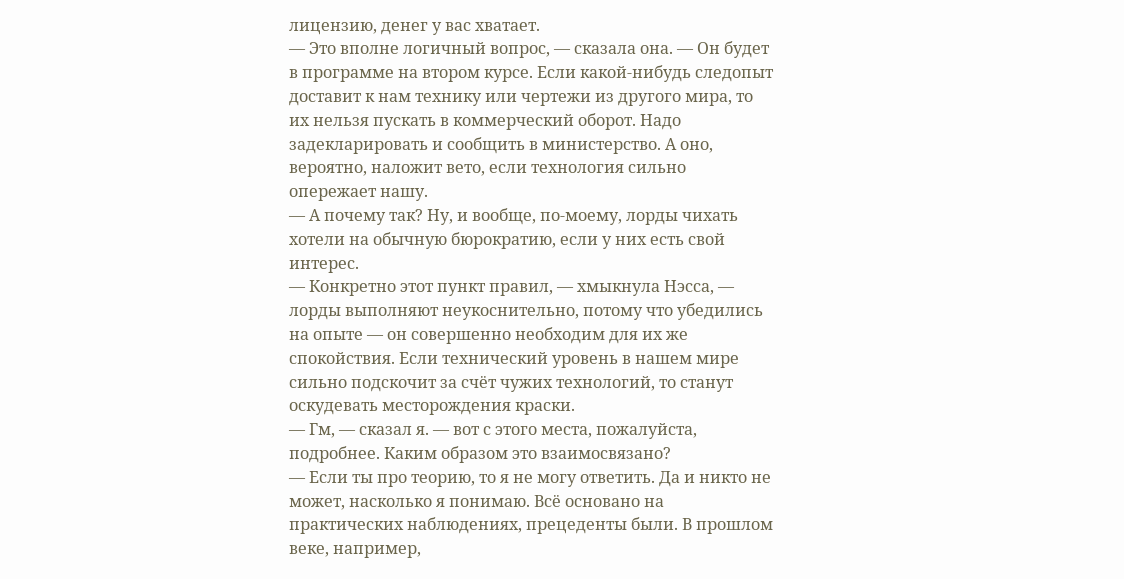лицензию, денег у вас хватает.
— Это вполне логичный вопрос, — сказала она. — Он будет в программе на втором курсе. Если какой-нибудь следопыт доставит к нам технику или чертежи из другого мира, то их нельзя пускать в коммерческий оборот. Надо задекларировать и сообщить в министерство. А оно, вероятно, наложит вето, если технология сильно опережает нашу.
— А почему так? Ну, и вообще, по-моему, лорды чихать хотели на обычную бюрократию, если у них есть свой интерес.
— Конкретно этот пункт правил, — хмыкнула Нэсса, — лорды выполняют неукоснительно, потому что убедились на опыте — он совершенно необходим для их же спокойствия. Если технический уровень в нашем мире сильно подскочит за счёт чужих технологий, то станут оскудевать месторождения краски.
— Гм, — сказал я. — вот с этого места, пожалуйста, подробнее. Каким образом это взаимосвязано?
— Если ты про теорию, то я не могу ответить. Да и никто не может, насколько я понимаю. Всё основано на практических наблюдениях, прецеденты были. В прошлом веке, например,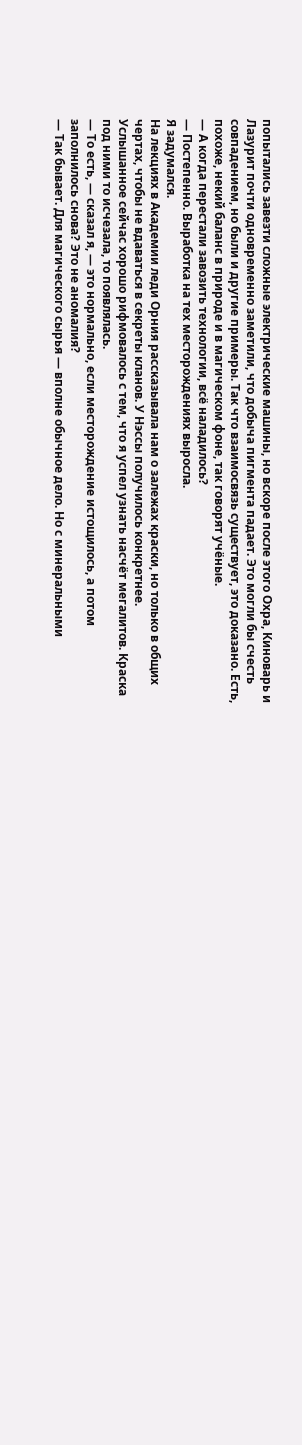попытались завезти сложные электрические машины, но вскоре после этого Охра, Киноварь и Лазурит почти одновременно заметили, что добыча пигмента падает. Это могли бы счесть совпадением, но были и другие примеры. Так что взаимосвязь существует, это доказано. Есть, похоже, некий баланс в природе и в магическом фоне, так говорят учёные.
— А когда перестали завозить технологии, всё наладилось?
— Постепенно. Выработка на тех месторождениях выросла.
Я задумался.
На лекциях в Академии леди Орния рассказывала нам о залежах краски, но только в общих чертах, чтобы не вдаваться в секреты кланов. У Нэссы получилось конкретнее.
Услышанное сейчас хорошо рифмовалось с тем, что я успел узнать насчёт мегалитов. Краска под ними то исчезала, то появлялась.
— То есть, — сказал я, — это нормально, если месторождение истощилось, а потом заполнилось снова? Это не аномалия?
— Так бывает. Для магического сырья — вполне обычное дело. Но с минеральными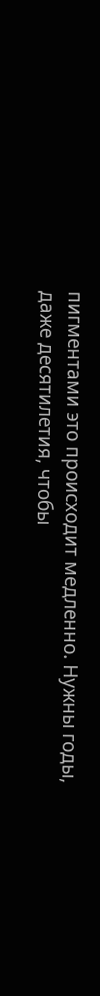пигментами это происходит медленно. Нужны годы, даже десятилетия, чтобы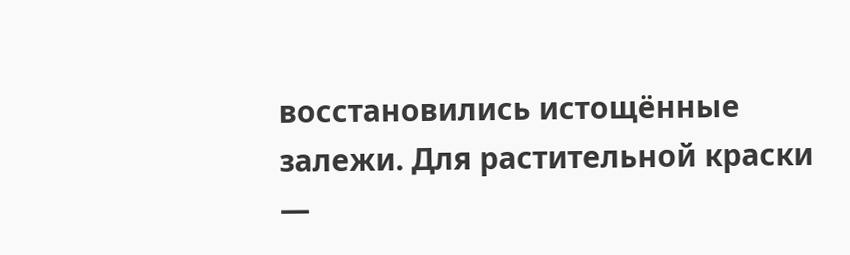восстановились истощённые залежи. Для растительной краски —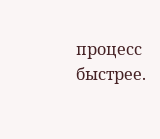процесс быстрее.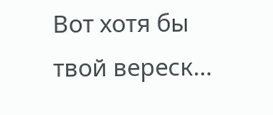Вот хотя бы твой вереск…